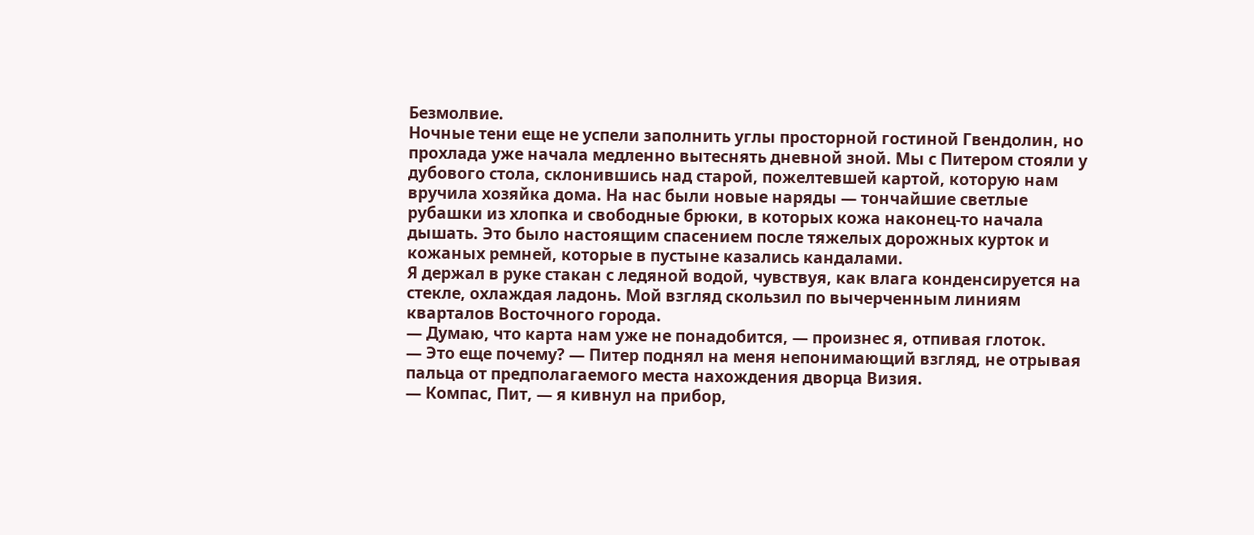Безмолвие.
Ночные тени еще не успели заполнить углы просторной гостиной Гвендолин, но прохлада уже начала медленно вытеснять дневной зной. Мы с Питером стояли у дубового стола, склонившись над старой, пожелтевшей картой, которую нам вручила хозяйка дома. На нас были новые наряды — тончайшие светлые рубашки из хлопка и свободные брюки, в которых кожа наконец-то начала дышать. Это было настоящим спасением после тяжелых дорожных курток и кожаных ремней, которые в пустыне казались кандалами.
Я держал в руке стакан с ледяной водой, чувствуя, как влага конденсируется на стекле, охлаждая ладонь. Мой взгляд скользил по вычерченным линиям кварталов Восточного города.
— Думаю, что карта нам уже не понадобится, — произнес я, отпивая глоток.
— Это еще почему? — Питер поднял на меня непонимающий взгляд, не отрывая пальца от предполагаемого места нахождения дворца Визия.
— Компас, Пит, — я кивнул на прибор,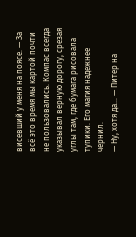висевший у меня на поясе. — За всё это время мы картой почти не пользовались. Компас всегда указывал верную дорогу, срезая углы там, где бумага рисовала тупики. Его магия надежнее чернил.
— Ну, хотя да... — Питер на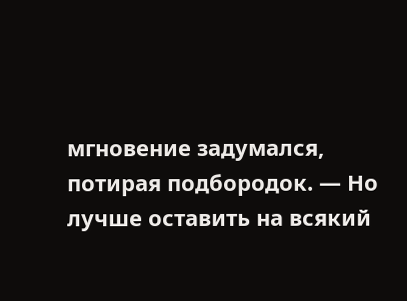мгновение задумался, потирая подбородок. — Но лучше оставить на всякий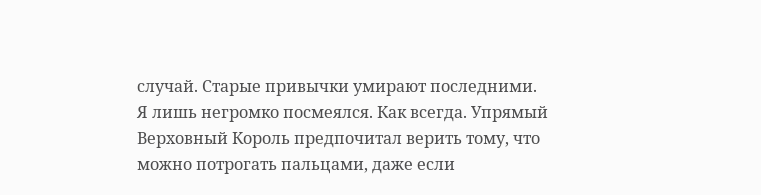случай. Старые привычки умирают последними.
Я лишь негромко посмеялся. Как всегда. Упрямый Верховный Король предпочитал верить тому, что можно потрогать пальцами, даже если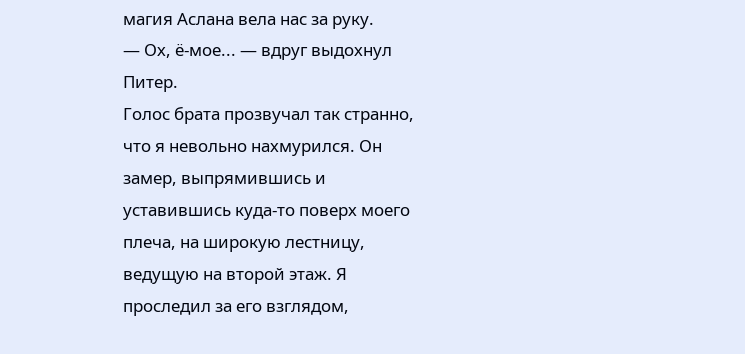магия Аслана вела нас за руку.
— Ох, ё-мое... — вдруг выдохнул Питер.
Голос брата прозвучал так странно, что я невольно нахмурился. Он замер, выпрямившись и уставившись куда-то поверх моего плеча, на широкую лестницу, ведущую на второй этаж. Я проследил за его взглядом,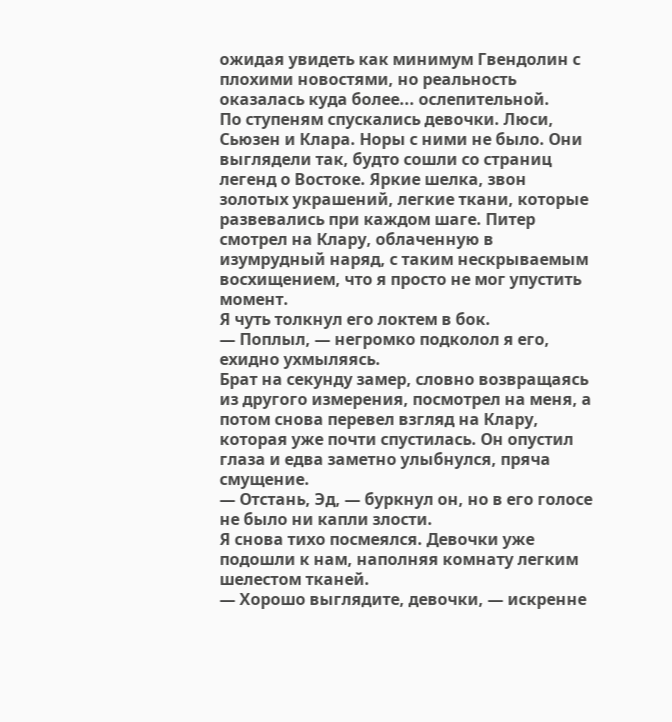ожидая увидеть как минимум Гвендолин с плохими новостями, но реальность оказалась куда более... ослепительной.
По ступеням спускались девочки. Люси, Сьюзен и Клара. Норы с ними не было. Они выглядели так, будто сошли со страниц легенд о Востоке. Яркие шелка, звон золотых украшений, легкие ткани, которые развевались при каждом шаге. Питер смотрел на Клару, облаченную в изумрудный наряд, с таким нескрываемым восхищением, что я просто не мог упустить момент.
Я чуть толкнул его локтем в бок.
— Поплыл, — негромко подколол я его, ехидно ухмыляясь.
Брат на секунду замер, словно возвращаясь из другого измерения, посмотрел на меня, а потом снова перевел взгляд на Клару, которая уже почти спустилась. Он опустил глаза и едва заметно улыбнулся, пряча смущение.
— Отстань, Эд, — буркнул он, но в его голосе не было ни капли злости.
Я снова тихо посмеялся. Девочки уже подошли к нам, наполняя комнату легким шелестом тканей.
— Хорошо выглядите, девочки, — искренне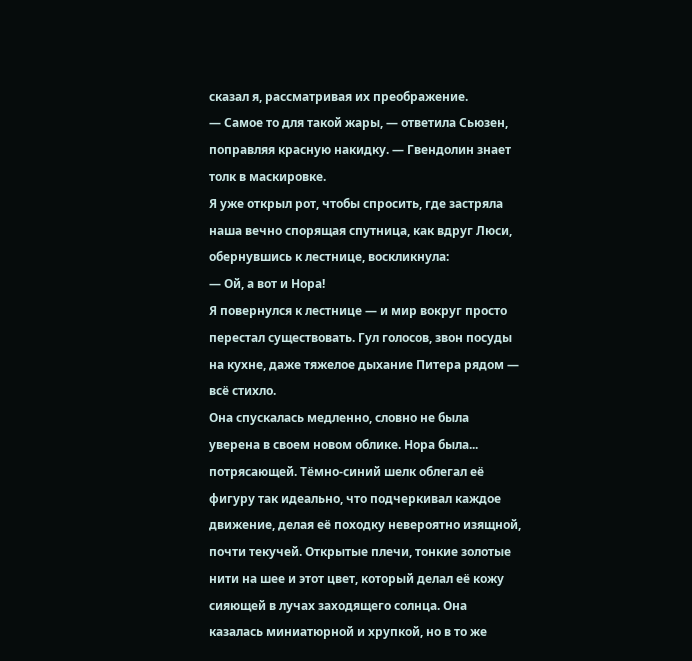сказал я, рассматривая их преображение.
— Самое то для такой жары, — ответила Сьюзен, поправляя красную накидку. — Гвендолин знает толк в маскировке.
Я уже открыл рот, чтобы спросить, где застряла наша вечно спорящая спутница, как вдруг Люси, обернувшись к лестнице, воскликнула:
— Ой, а вот и Нора!
Я повернулся к лестнице — и мир вокруг просто перестал существовать. Гул голосов, звон посуды на кухне, даже тяжелое дыхание Питера рядом — всё стихло.
Она спускалась медленно, словно не была уверена в своем новом облике. Нора была... потрясающей. Тёмно-синий шелк облегал её фигуру так идеально, что подчеркивал каждое движение, делая её походку невероятно изящной, почти текучей. Открытые плечи, тонкие золотые нити на шее и этот цвет, который делал её кожу сияющей в лучах заходящего солнца. Она казалась миниатюрной и хрупкой, но в то же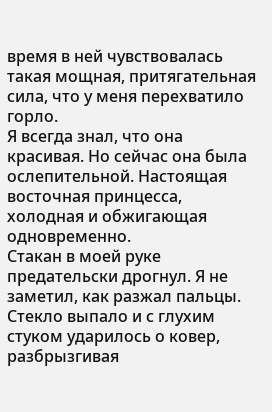время в ней чувствовалась такая мощная, притягательная сила, что у меня перехватило горло.
Я всегда знал, что она красивая. Но сейчас она была ослепительной. Настоящая восточная принцесса, холодная и обжигающая одновременно.
Стакан в моей руке предательски дрогнул. Я не заметил, как разжал пальцы. Стекло выпало и с глухим стуком ударилось о ковер, разбрызгивая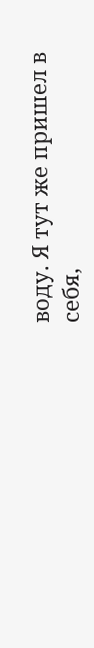воду. Я тут же пришел в себя,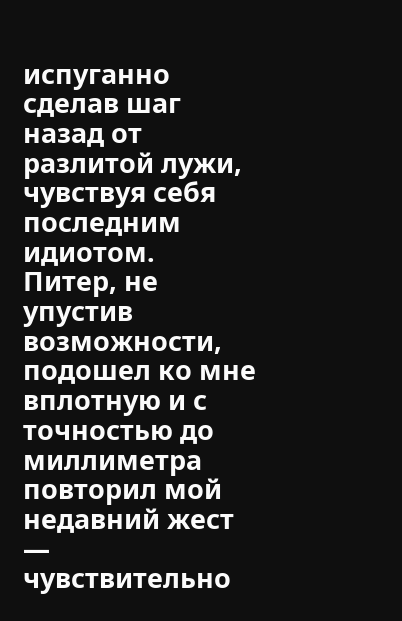испуганно сделав шаг назад от разлитой лужи, чувствуя себя последним идиотом.
Питер, не упустив возможности, подошел ко мне вплотную и с точностью до миллиметра повторил мой недавний жест — чувствительно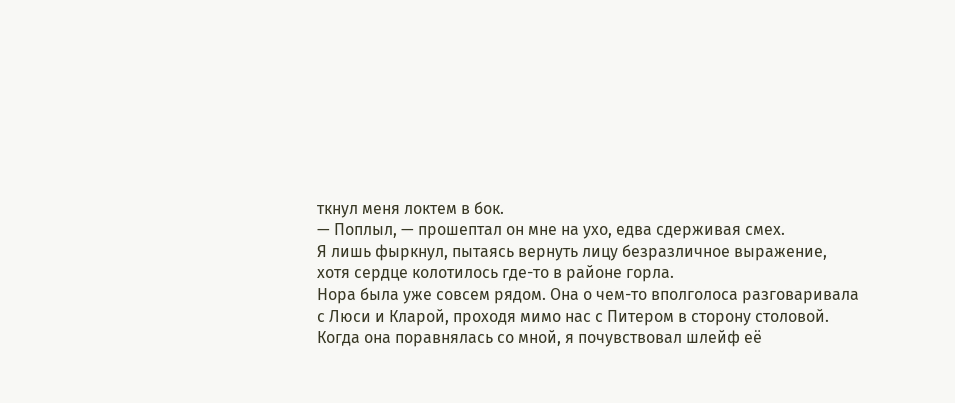ткнул меня локтем в бок.
— Поплыл, — прошептал он мне на ухо, едва сдерживая смех.
Я лишь фыркнул, пытаясь вернуть лицу безразличное выражение, хотя сердце колотилось где-то в районе горла.
Нора была уже совсем рядом. Она о чем-то вполголоса разговаривала с Люси и Кларой, проходя мимо нас с Питером в сторону столовой. Когда она поравнялась со мной, я почувствовал шлейф её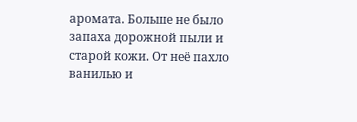аромата. Больше не было запаха дорожной пыли и старой кожи. От неё пахло ванилью и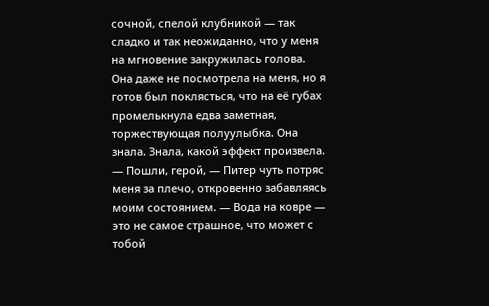сочной, спелой клубникой — так сладко и так неожиданно, что у меня на мгновение закружилась голова.
Она даже не посмотрела на меня, но я готов был поклясться, что на её губах промелькнула едва заметная, торжествующая полуулыбка. Она знала. Знала, какой эффект произвела.
— Пошли, герой, — Питер чуть потряс меня за плечо, откровенно забавляясь моим состоянием. — Вода на ковре — это не самое страшное, что может с тобой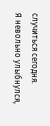случиться сегодня.
Я невольно улыбнулся,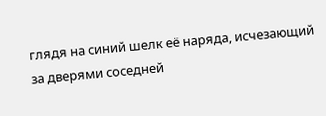глядя на синий шелк её наряда, исчезающий за дверями соседней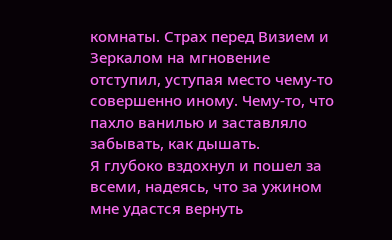комнаты. Страх перед Визием и Зеркалом на мгновение отступил, уступая место чему-то совершенно иному. Чему-то, что пахло ванилью и заставляло забывать, как дышать.
Я глубоко вздохнул и пошел за всеми, надеясь, что за ужином мне удастся вернуть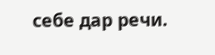себе дар речи.